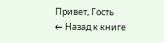Привет, Гость
← Назад к книге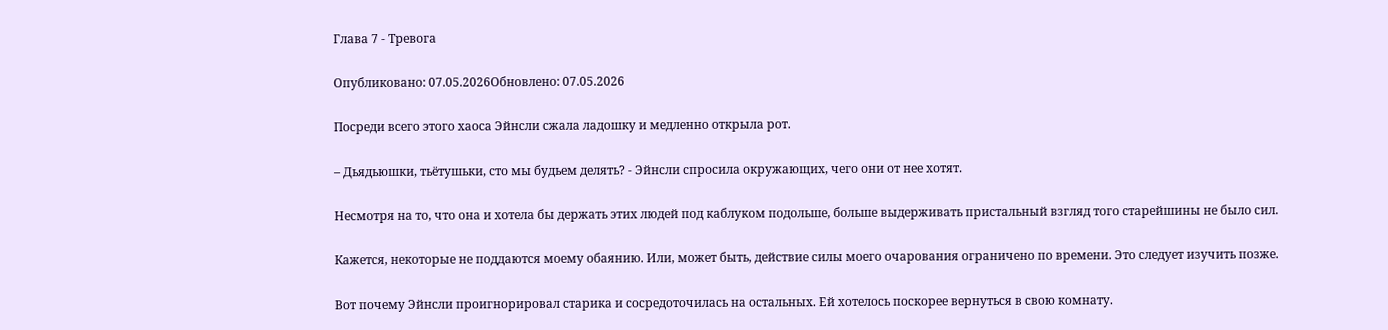Глава 7 - Тревога

Опубликовано: 07.05.2026Обновлено: 07.05.2026

Посреди всего этого хаоса Эйнсли сжала ладошку и медленно открыла рот.

– Дьядьюшки, тьётушьки, сто мы будьем делять? - Эйнсли спросила окружающих, чего они от нее хотят.

Несмотря на то, что она и хотела бы держать этих людей под каблуком подольше, больше выдерживать пристальный взгляд того старейшины не было сил.

Кажется, некоторые не поддаются моему обаянию. Или, может быть, действие силы моего очарования ограничено по времени. Это следует изучить позже.

Вот почему Эйнсли проигнорировал старика и сосредоточилась на остальных. Ей хотелось поскорее вернуться в свою комнату.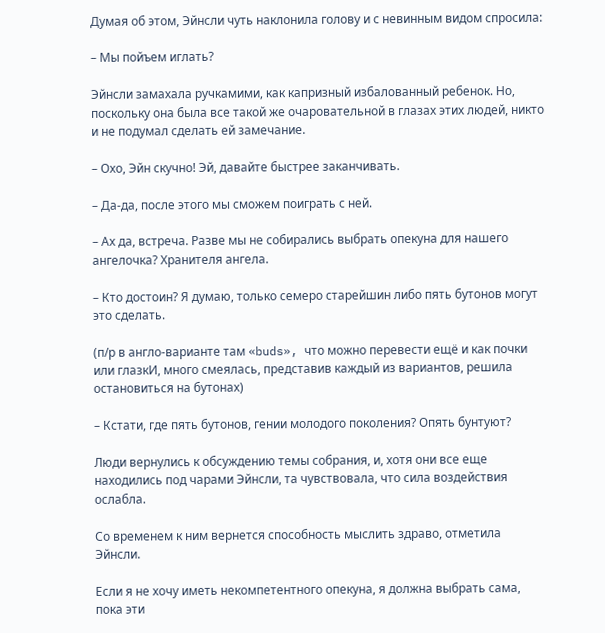Думая об этом, Эйнсли чуть наклонила голову и с невинным видом спросила:

– Мы пойъем иглать?

Эйнсли замахала ручкамими, как капризный избалованный ребенок. Но, поскольку она была все такой же очаровательной в глазах этих людей, никто и не подумал сделать ей замечание.

– Охо, Эйн скучно! Эй, давайте быстрее заканчивать.

– Да-да, после этого мы сможем поиграть с ней.

– Ах да, встреча. Разве мы не собирались выбрать опекуна для нашего ангелочка? Хранителя ангела.

– Кто достоин? Я думаю, только семеро старейшин либо пять бутонов могут это сделать.

(п/р в англо-варианте там «buds», что можно перевести ещё и как почки или глазкИ, много смеялась, представив каждый из вариантов, решила остановиться на бутонах)

– Кстати, где пять бутонов, гении молодого поколения? Опять бунтуют?

Люди вернулись к обсуждению темы собрания, и, хотя они все еще находились под чарами Эйнсли, та чувствовала, что сила воздействия ослабла.

Со временем к ним вернется способность мыслить здраво, отметила Эйнсли.

Если я не хочу иметь некомпетентного опекуна, я должна выбрать сама, пока эти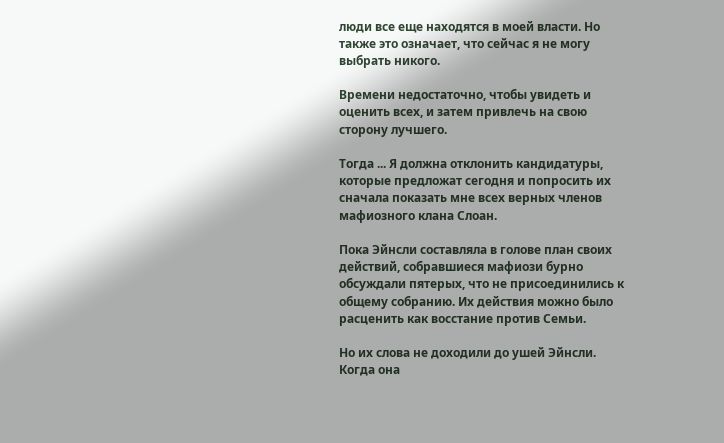люди все еще находятся в моей власти. Но также это означает, что сейчас я не могу выбрать никого.

Времени недостаточно, чтобы увидеть и оценить всех, и затем привлечь на свою сторону лучшего.

Тогда ... Я должна отклонить кандидатуры, которые предложат сегодня и попросить их сначала показать мне всех верных членов мафиозного клана Слоан.

Пока Эйнсли составляла в голове план своих действий, собравшиеся мафиози бурно обсуждали пятерых, что не присоединились к общему собранию. Их действия можно было расценить как восстание против Семьи.

Но их слова не доходили до ушей Эйнсли. Когда она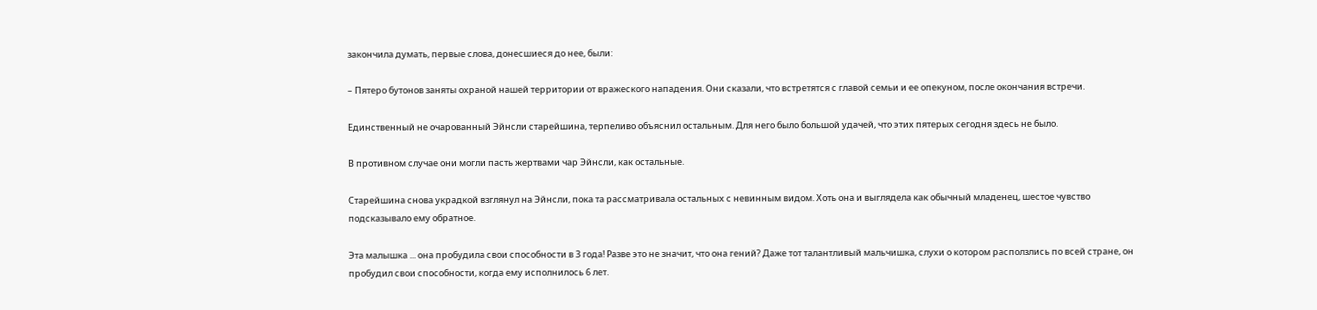закончила думать, первые слова, донесшиеся до нее, были:

– Пятеро бутонов заняты охраной нашей территории от вражеского нападения. Они сказали, что встретятся с главой семьи и ее опекуном, после окончания встречи.

Единственный не очарованный Эйнсли старейшина, терпеливо объяснил остальным. Для него было большой удачей, что этих пятерых сегодня здесь не было.

В противном случае они могли пасть жертвами чар Эйнсли, как остальные.

Старейшина снова украдкой взглянул на Эйнсли, пока та рассматривала остальных с невинным видом. Хоть она и выглядела как обычный младенец, шестое чувство подсказывало ему обратное.

Эта малышка ... она пробудила свои способности в 3 года! Разве это не значит, что она гений? Даже тот талантливый мальчишка, слухи о котором расползлись по всей стране, он пробудил свои способности, когда ему исполнилось 6 лет.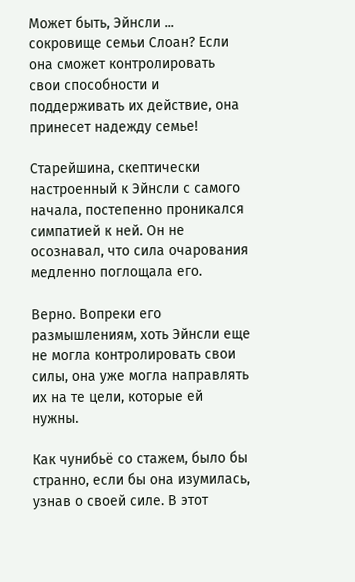Может быть, Эйнсли ... сокровище семьи Слоан? Если она сможет контролировать свои способности и поддерживать их действие, она принесет надежду семье!

Старейшина, скептически настроенный к Эйнсли с самого начала, постепенно проникался симпатией к ней. Он не осознавал, что сила очарования медленно поглощала его.

Верно. Вопреки его размышлениям, хоть Эйнсли еще не могла контролировать свои силы, она уже могла направлять их на те цели, которые ей нужны.

Как чунибьё со стажем, было бы странно, если бы она изумилась, узнав о своей силе. В этот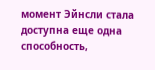момент Эйнсли стала доступна еще одна способность,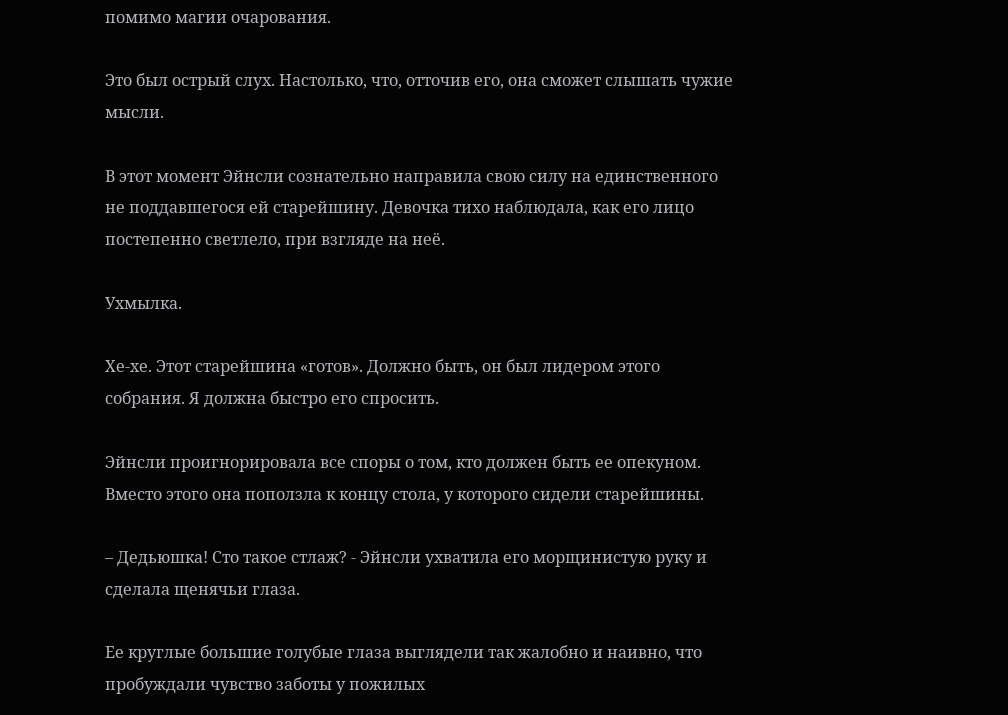помимо магии очарования.

Это был острый слух. Настолько, что, отточив его, она сможет слышать чужие мысли.

В этот момент Эйнсли сознательно направила свою силу на единственного не поддавшегося ей старейшину. Девочка тихо наблюдала, как его лицо постепенно светлело, при взгляде на неё.

Ухмылка.

Хе-хе. Этот старейшина «готов». Должно быть, он был лидером этого собрания. Я должна быстро его спросить.

Эйнсли проигнорировала все споры о том, кто должен быть ее опекуном. Вместо этого она поползла к концу стола, у которого сидели старейшины.

– Дедьюшка! Сто такое стлаж? - Эйнсли ухватила его морщинистую руку и сделала щенячьи глаза.

Ее круглые большие голубые глаза выглядели так жалобно и наивно, что пробуждали чувство заботы у пожилых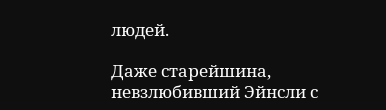людей.

Даже старейшина, невзлюбивший Эйнсли с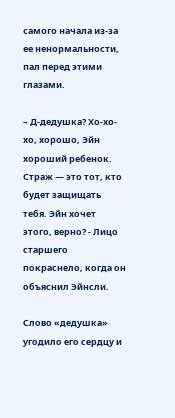самого начала из-за ее ненормальности, пал перед этими глазами.

– Д-дедушка? Хо-хо-хо, хорошо, Эйн хороший ребенок. Страж — это тот, кто будет защищать тебя. Эйн хочет этого, верно? - Лицо старшего покраснело, когда он объяснил Эйнсли.

Слово «дедушка» угодило его сердцу и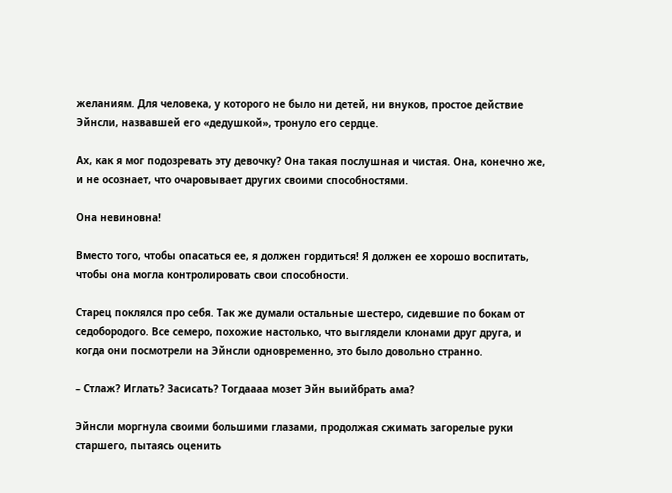желаниям. Для человека, у которого не было ни детей, ни внуков, простое действие Эйнсли, назвавшей его «дедушкой», тронуло его сердце.

Ах, как я мог подозревать эту девочку? Она такая послушная и чистая. Она, конечно же, и не осознает, что очаровывает других своими способностями.

Она невиновна!

Вместо того, чтобы опасаться ее, я должен гордиться! Я должен ее хорошо воспитать, чтобы она могла контролировать свои способности.

Старец поклялся про себя. Так же думали остальные шестеро, сидевшие по бокам от седобородого. Все семеро, похожие настолько, что выглядели клонами друг друга, и когда они посмотрели на Эйнсли одновременно, это было довольно странно.

– Стлаж? Иглать? Засисать? Тогдаааа мозет Эйн выийбрать ама?

Эйнсли моргнула своими большими глазами, продолжая сжимать загорелые руки старшего, пытаясь оценить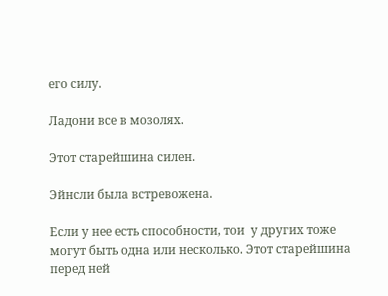его силу.

Ладони все в мозолях.

Этот старейшина силен.

Эйнсли была встревожена.

Если у нее есть способности, тои  у других тоже могут быть одна или несколько. Этот старейшина перед ней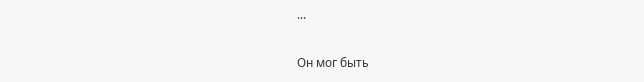...

Он мог быть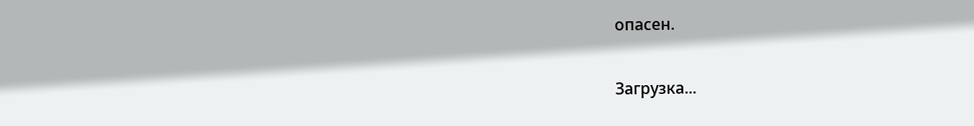опасен.

Загрузка...